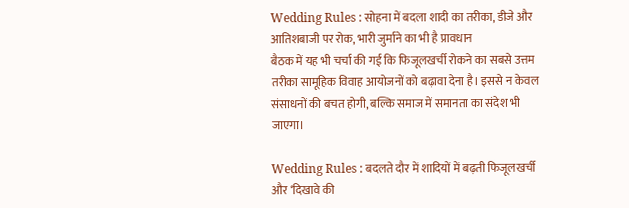Wedding Rules : सोहना में बदला शादी का तरीका, डीजे और आतिशबाजी पर रोक, भारी जुर्माने का भी है प्रावधान
बैठक में यह भी चर्चा की गई कि फिजूलखर्ची रोकने का सबसे उत्तम तरीका सामूहिक विवाह आयोजनों को बढ़ावा देना है। इससे न केवल संसाधनों की बचत होगी, बल्कि समाज में समानता का संदेश भी जाएगा।

Wedding Rules : बदलते दौर में शादियों में बढ़ती फिजूलखर्ची और ‘दिखावे की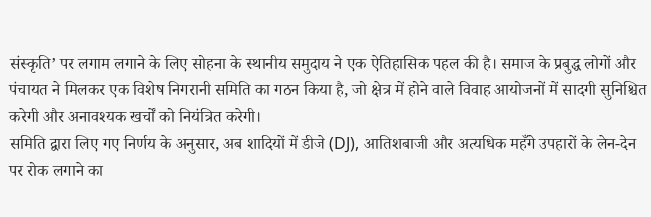संस्कृति’ पर लगाम लगाने के लिए सोहना के स्थानीय समुदाय ने एक ऐतिहासिक पहल की है। समाज के प्रबुद्ध लोगों और पंचायत ने मिलकर एक विशेष निगरानी समिति का गठन किया है, जो क्षेत्र में होने वाले विवाह आयोजनों में सादगी सुनिश्चित करेगी और अनावश्यक खर्चों को नियंत्रित करेगी।
समिति द्वारा लिए गए निर्णय के अनुसार, अब शादियों में डीजे (DJ), आतिशबाजी और अत्यधिक महँगे उपहारों के लेन-देन पर रोक लगाने का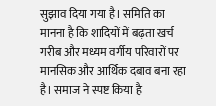सुझाव दिया गया है। समिति का मानना है कि शादियों में बढ़ता खर्च गरीब और मध्यम वर्गीय परिवारों पर मानसिक और आर्थिक दबाव बना रहा है। समाज ने स्पष्ट किया है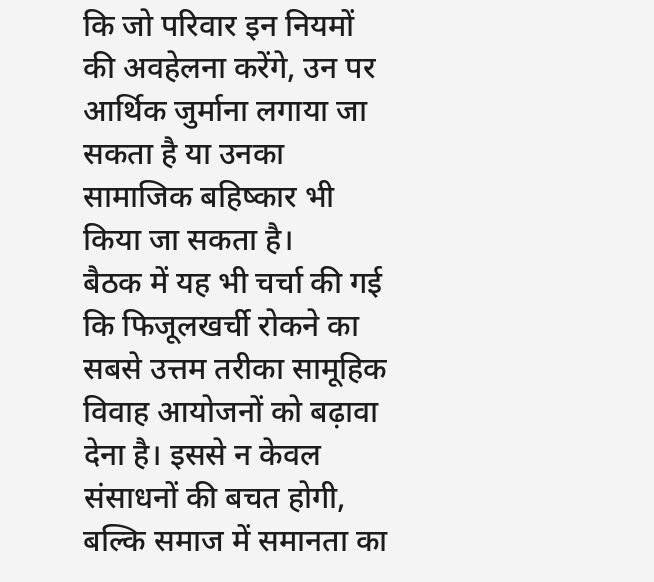कि जो परिवार इन नियमों की अवहेलना करेंगे, उन पर आर्थिक जुर्माना लगाया जा सकता है या उनका सामाजिक बहिष्कार भी किया जा सकता है।
बैठक में यह भी चर्चा की गई कि फिजूलखर्ची रोकने का सबसे उत्तम तरीका सामूहिक विवाह आयोजनों को बढ़ावा देना है। इससे न केवल संसाधनों की बचत होगी, बल्कि समाज में समानता का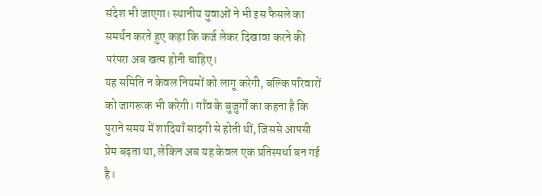संदेश भी जाएगा। स्थानीय युवाओं ने भी इस फैसले का समर्थन करते हुए कहा कि कर्ज लेकर दिखावा करने की परंपरा अब खत्म होनी चाहिए।
यह समिति न केवल नियमों को लागू करेगी, बल्कि परिवारों को जागरूक भी करेगी। गाँव के बुजुर्गों का कहना है कि पुराने समय में शादियाँ सादगी से होती थीं, जिससे आपसी प्रेम बढ़ता था, लेकिन अब यह केवल एक प्रतिस्पर्धा बन गई है।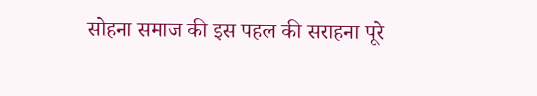सोहना समाज की इस पहल की सराहना पूरे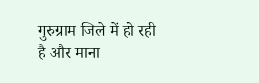गुरुग्राम जिले में हो रही है और माना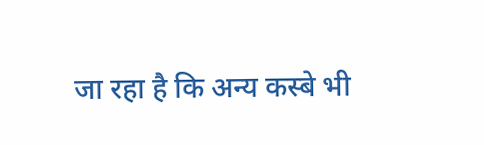जा रहा है कि अन्य कस्बे भी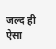जल्द ही ऐसा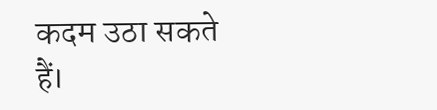कदम उठा सकते हैं।